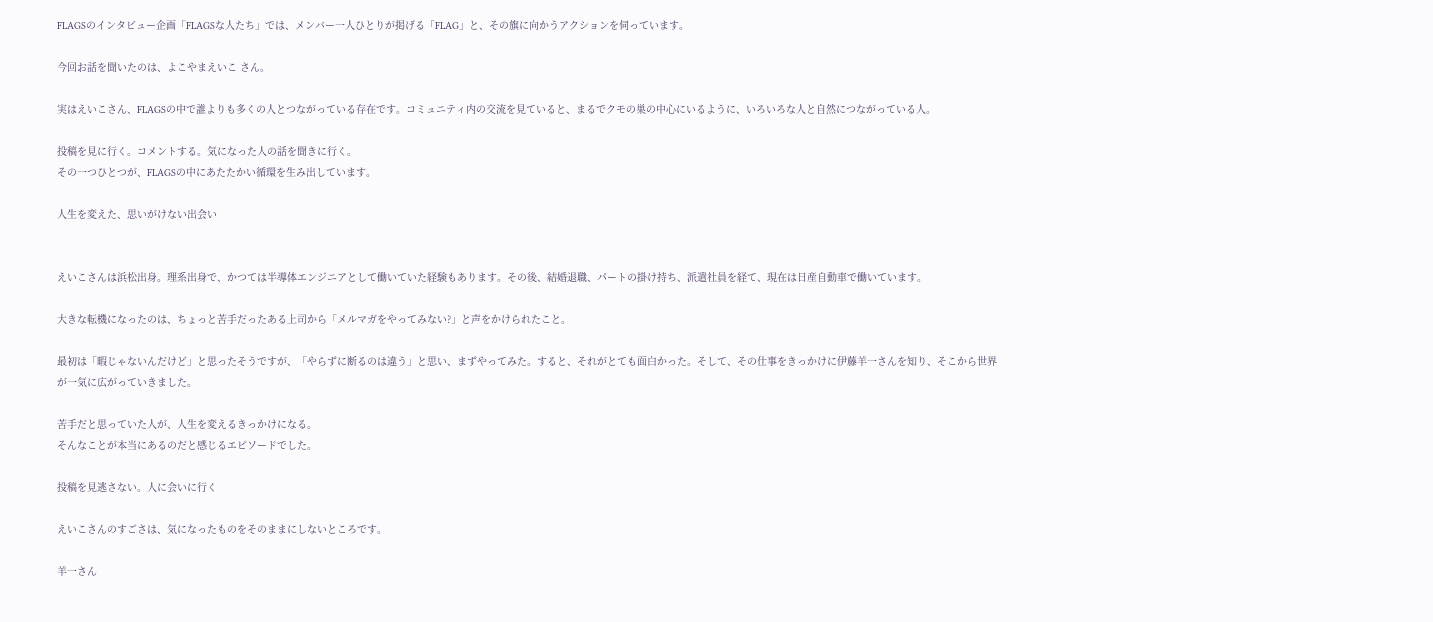FLAGSのインタビュー企画「FLAGSな人たち」では、メンバー一人ひとりが掲げる「FLAG」と、その旗に向かうアクションを伺っています。

今回お話を聞いたのは、よこやまえいこ さん。

実はえいこさん、FLAGSの中で誰よりも多くの人とつながっている存在です。コミュニティ内の交流を見ていると、まるでクモの巣の中心にいるように、いろいろな人と自然につながっている人。

投稿を見に行く。コメントする。気になった人の話を聞きに行く。
その一つひとつが、FLAGSの中にあたたかい循環を生み出しています。

人生を変えた、思いがけない出会い


えいこさんは浜松出身。理系出身で、かつては半導体エンジニアとして働いていた経験もあります。その後、結婚退職、パートの掛け持ち、派遣社員を経て、現在は日産自動車で働いています。

大きな転機になったのは、ちょっと苦手だったある上司から「メルマガをやってみない?」と声をかけられたこと。

最初は「暇じゃないんだけど」と思ったそうですが、「やらずに断るのは違う」と思い、まずやってみた。すると、それがとても面白かった。そして、その仕事をきっかけに伊藤羊一さんを知り、そこから世界が一気に広がっていきました。

苦手だと思っていた人が、人生を変えるきっかけになる。
そんなことが本当にあるのだと感じるエピソードでした。

投稿を見逃さない。人に会いに行く

えいこさんのすごさは、気になったものをそのままにしないところです。

羊一さん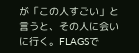が「この人すごい」と言うと、その人に会いに行く。FLAGSで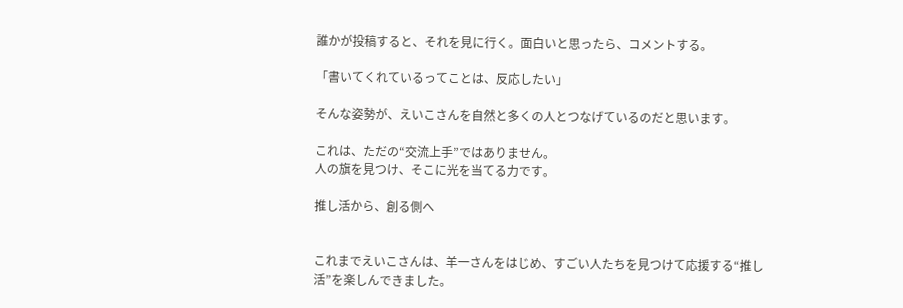誰かが投稿すると、それを見に行く。面白いと思ったら、コメントする。

「書いてくれているってことは、反応したい」

そんな姿勢が、えいこさんを自然と多くの人とつなげているのだと思います。

これは、ただの“交流上手”ではありません。
人の旗を見つけ、そこに光を当てる力です。

推し活から、創る側へ


これまでえいこさんは、羊一さんをはじめ、すごい人たちを見つけて応援する“推し活”を楽しんできました。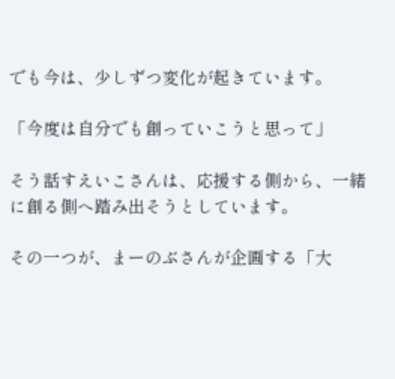でも今は、少しずつ変化が起きています。

「今度は自分でも創っていこうと思って」

そう話すえいこさんは、応援する側から、一緒に創る側へ踏み出そうとしています。

その一つが、まーのぶさんが企画する「大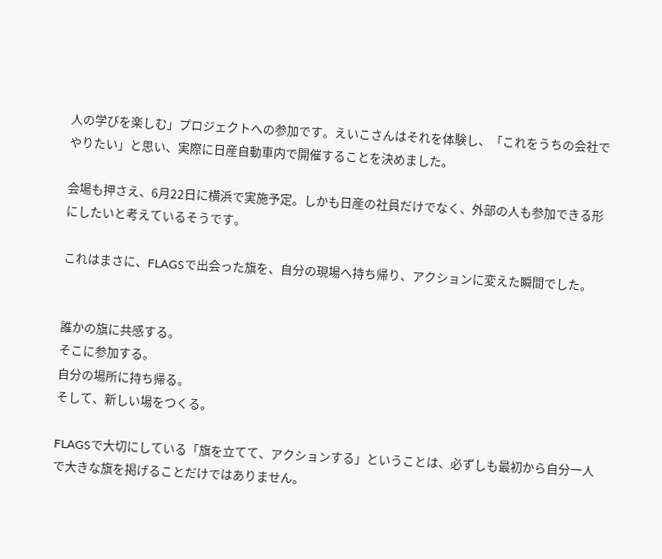人の学びを楽しむ」プロジェクトへの参加です。えいこさんはそれを体験し、「これをうちの会社でやりたい」と思い、実際に日産自動車内で開催することを決めました。

会場も押さえ、6月22日に横浜で実施予定。しかも日産の社員だけでなく、外部の人も参加できる形にしたいと考えているそうです。

これはまさに、FLAGSで出会った旗を、自分の現場へ持ち帰り、アクションに変えた瞬間でした。


誰かの旗に共感する。
そこに参加する。
自分の場所に持ち帰る。
そして、新しい場をつくる。

FLAGSで大切にしている「旗を立てて、アクションする」ということは、必ずしも最初から自分一人で大きな旗を掲げることだけではありません。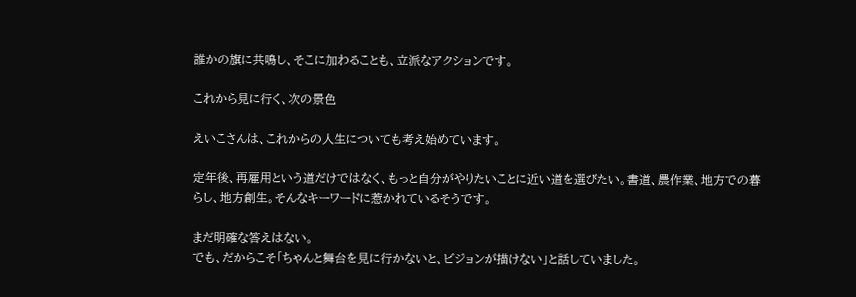誰かの旗に共鳴し、そこに加わることも、立派なアクションです。

これから見に行く、次の景色

えいこさんは、これからの人生についても考え始めています。

定年後、再雇用という道だけではなく、もっと自分がやりたいことに近い道を選びたい。書道、農作業、地方での暮らし、地方創生。そんなキーワードに惹かれているそうです。

まだ明確な答えはない。
でも、だからこそ「ちゃんと舞台を見に行かないと、ビジョンが描けない」と話していました。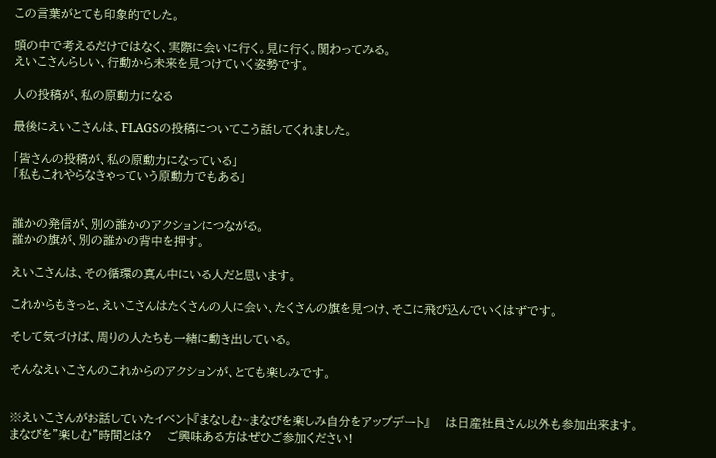この言葉がとても印象的でした。

頭の中で考えるだけではなく、実際に会いに行く。見に行く。関わってみる。
えいこさんらしい、行動から未来を見つけていく姿勢です。

人の投稿が、私の原動力になる

最後にえいこさんは、FLAGSの投稿についてこう話してくれました。

「皆さんの投稿が、私の原動力になっている」
「私もこれやらなきゃっていう原動力でもある」


誰かの発信が、別の誰かのアクションにつながる。
誰かの旗が、別の誰かの背中を押す。

えいこさんは、その循環の真ん中にいる人だと思います。

これからもきっと、えいこさんはたくさんの人に会い、たくさんの旗を見つけ、そこに飛び込んでいくはずです。

そして気づけば、周りの人たちも一緒に動き出している。

そんなえいこさんのこれからのアクションが、とても楽しみです。


※えいこさんがお話していたイベント『まなしむ~まなびを楽しみ自分をアップデート』    は日産社員さん以外も参加出来ます。
まなびを"楽しむ"時間とは?    ご興味ある方はぜひご参加ください!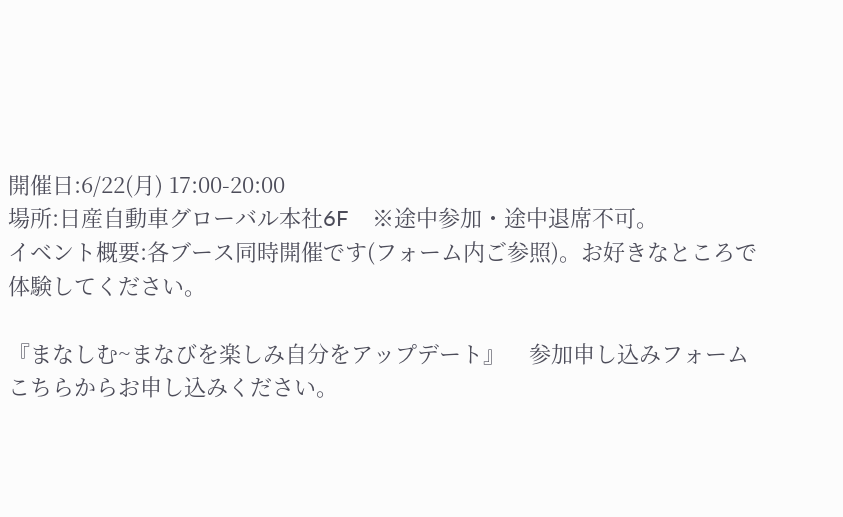開催日:6/22(月) 17:00-20:00
場所:日産自動車グローバル本社6F    ※途中参加・途中退席不可。
イベント概要:各ブース同時開催です(フォーム内ご参照)。お好きなところで体験してください。

『まなしむ~まなびを楽しみ自分をアップデート』    参加申し込みフォーム
こちらからお申し込みください。